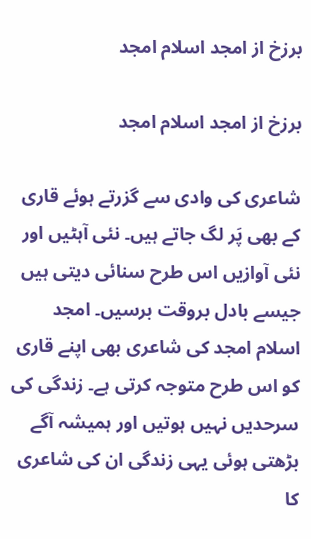برزخ از امجد اسلام امجد

برزخ از امجد اسلام امجد

شاعری کی وادی سے گزرتے ہوئے قاری کے بھی پَر لگ جاتے ہیں۔ نئی آہٹیں اور نئی آوازیں اس طرح سنائی دیتی ہیں جیسے بادل بروقت برسیں۔ امجد اسلام امجد کی شاعری بھی اپنے قاری کو اس طرح متوجہ کرتی ہے۔ زندگی کی سرحدیں نہیں ہوتیں اور ہمیشہ آگے بڑھتی ہوئی یہی زندگی ان کی شاعری کا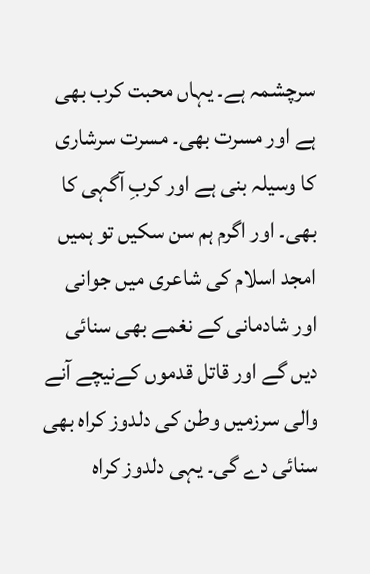سرچشمہ ہے۔ یہاں محبت کرب بھی ہے اور مسرت بھی۔ مسرت سرشاری کا وسیلہ بنی ہے اور کربِ آگہی کا بھی۔ اور اگرم ہم سن سکیں تو ہمیں امجد اسلام کی شاعری میں جوانی اور شادمانی کے نغمے بھی سنائی دیں گے اور قاتل قدموں کےنیچے آنے والی سرزمیں وطن کی دلدوز کراہ بھی سنائی دے گی۔ یہی دلدوز کراہ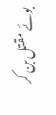بوئے مقتل بن کر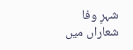شہرِ وفا شعاراں میں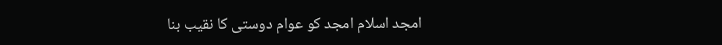امجد اسلام امجد کو عوام دوستی کا نقیب بنا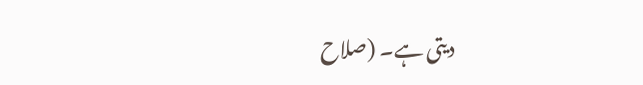دیتی ہے۔ (صلاح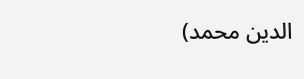الدین محمد)